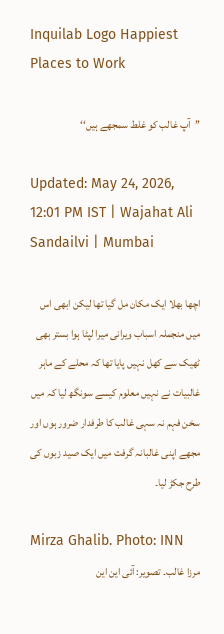Inquilab Logo Happiest Places to Work

’’آپ غالب کو غلط سمجھے ہیں‘‘

Updated: May 24, 2026, 12:01 PM IST | Wajahat Ali Sandailvi | Mumbai

اچھا بھلا ایک مکان مل گیا تھا لیکن ابھی اس میں منجملہ اسباب ویرانی میرا لپٹا ہوا بستر بھی ٹھیک سے کھل نہیں پایا تھا کہ محلے کے ماہر غالبیات نے نہیں معلوم کیسے سونگھ لیا کہ میں سخن فہم نہ سہی غالب کا طرفدار ضرور ہوں اور مجھے اپنی غالبانہ گرفت میں ایک صید زبوں کی طرح جکڑ لیا۔

Mirza Ghalib. Photo: INN
مرزا غالب۔ تصویر: آئی این این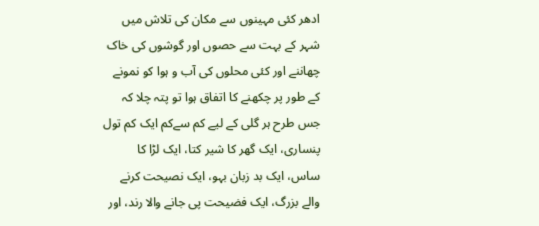ادھر کئی مہینوں سے مکان کی تلاش میں شہر کے بہت سے حصوں اور گوشوں کی خاک چھاننے اور کئی محلوں کی آب و ہوا کو نمونے کے طور پر چکھنے کا اتفاق ہوا تو پتہ چلا کہ جس طرح ہر گلی کے لیے کم سےکم ایک کم تول پنساری، ایک گھر کا شیر کتا، ایک لڑا کا ساس، ایک بد زبان بہو، ایک نصیحت کرنے والے بزرگ، ایک فضیحت پی جانے والا رند، اور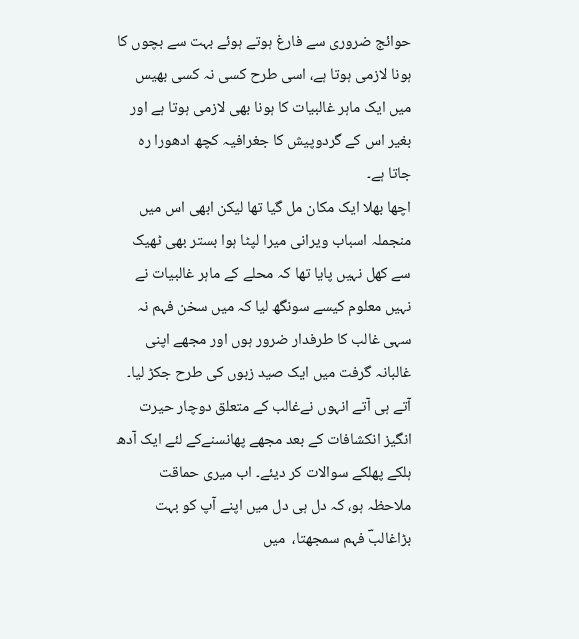حوائج ضروری سے فارغ ہوتے ہوئے بہت سے بچوں کا ہونا لازمی ہوتا ہے، اسی طرح کسی نہ کسی بھیس میں ایک ماہر غالبیات کا ہونا بھی لازمی ہوتا ہے اور بغیر اس کے گردوپیش کا جغرافیہ کچھ ادھورا رہ جاتا ہے۔
اچھا بھلا ایک مکان مل گیا تھا لیکن ابھی اس میں منجملہ اسباب ویرانی میرا لپٹا ہوا بستر بھی ٹھیک سے کھل نہیں پایا تھا کہ محلے کے ماہر غالبیات نے نہیں معلوم کیسے سونگھ لیا کہ میں سخن فہم نہ سہی غالب کا طرفدار ضرور ہوں اور مجھے اپنی غالبانہ گرفت میں ایک صید زبوں کی طرح جکڑ لیا۔ آتے ہی آتے انہوں نےغالب کے متعلق دوچار حیرت انگیز انکشافات کے بعد مجھے پھانسنےکے لئے ایک آدھ ہلکے پھلکے سوالات کر دیئے۔ اب میری حماقت ملاحظہ ہو، کہ دل ہی دل میں اپنے آپ کو بہت بڑاغالبؔ فہم سمجھتا،  میں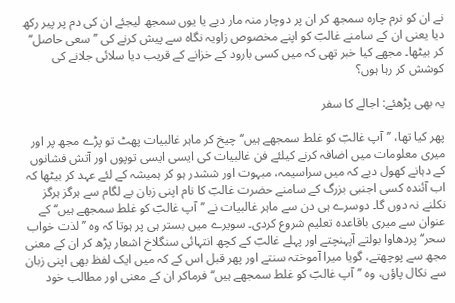نے ان کو نرم چارہ سمجھ کر ان پر دوچار منہ مار دیے یا یوں سمجھ لیجئے ان کی دم پر پیر رکھ دیا یعنی ان کے سامنے غالبؔ کو اپنے مخصوص زاویہ نگاہ سے پیش کرنے کی ’’سعی حاصل‘‘ کر بیٹھا۔ مجھے کیا خبر تھی کہ میں کسی بارود کے خزانے کے قریب دیا سلائی جلانے کی کوشش کر رہا ہوں؟

یہ بھی پڑھئے: اجالے کا سفر

پھر کیا تھا، ’’آپ غالبؔ کو غلط سمجھے ہیں‘‘ چیخ کر ماہر غالبیات پھٹ تو پڑے مجھ پر اور میری معلومات میں اضافہ کرنے کیلئے فن غالبیات کی ایسی ایسی توپوں اور آتش فشانوں کے دہانے کھول دیے کہ میں سراسیمہ، مبہوت اور ششدر ہو کر ہمیشہ کے لئے عہد کر بیٹھا کہ اب آئندہ کسی اجنبی بزرگ کے سامنے حضرت غالبؔ کا نام اپنی زبان بے لگام سے ہرگز ہرگز نکلنے نہ دوں گا۔ دوسرے ہی دن سے ماہر غالبیات نے ’’آپ غالبؔ کو غلط سمجھے ہیں‘‘ کے عنوان سے میری باقاعدہ تعلیم شروع کردی۔ سویرے میں بستر ہی پر ہوتا کہ وہ ’’لذت خواب سحر‘‘ پردھاوا بولتے آپہنچتے اور پہلے غالبؔ کے کچھ انتہائی سنگلاخ اشعار پڑھ کر ان کے معنی مجھ سے پوچھتے، گویا میرا آموختہ سنتے اور پھر قبل اس کے کہ میں ایک لفظ بھی اپنی زبان سے نکال پاؤں، وہ ’’آپ غالبؔ کو غلط سمجھے ہیں‘‘ فرماکر ان کے معنی اور مطالب خود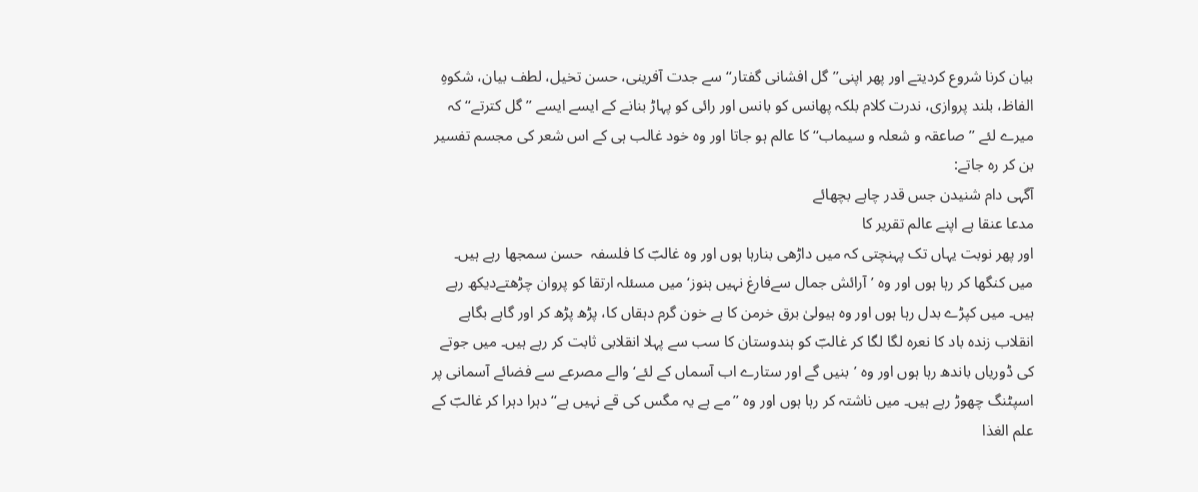بیان کرنا شروع کردیتے اور پھر اپنی’’گل افشانی گفتار‘‘ سے جدت آفرینی، حسن تخیل، لطف بیان، شکوہِ  الفاظ، بلند پروازی، ندرت کلام بلکہ پھانس کو بانس اور رائی کو پہاڑ بنانے کے ایسے ایسے ’’گل کترتے‘‘ کہ میرے لئے ’’صاعقہ و شعلہ و سیماب‘‘ کا عالم ہو جاتا اور وہ خود غالب ہی کے اس شعر کی مجسم تفسیر بن کر رہ جاتے:
آگہی دام شنیدن جس قدر چاہے بچھائے
مدعا عنقا ہے اپنے عالم تقریر کا
اور پھر نوبت یہاں تک پہنچتی کہ میں داڑھی بنارہا ہوں اور وہ غالبؔ کا فلسفہ  حسن سمجھا رہے ہیں۔ میں کنگھا کر رہا ہوں اور وہ ’آرائش جمال سےفارغ نہیں ہنوز‘ میں مسئلہ ارتقا کو پروان چڑھتےدیکھ رہے ہیں۔ میں کپڑے بدل رہا ہوں اور وہ ہیولیٰ برق خرمن کا ہے خون گرم دہقاں کا، پڑھ پڑھ کر اور گاہے بگاہے انقلاب زندہ باد کا نعرہ لگا لگا کر غالبؔ کو ہندوستان کا سب سے پہلا انقلابی ثابت کر رہے ہیں۔ میں جوتے کی ڈوریاں باندھ رہا ہوں اور وہ ’بنیں گے اور ستارے اب آسماں کے لئے‘ والے مصرعے سے فضائے آسمانی پر اسپٹنگ چھوڑ رہے ہیں۔ میں ناشتہ کر رہا ہوں اور وہ ’’مے ہے یہ مگس کی قے نہیں ہے‘‘ دہرا دہرا کر غالبؔ کے علم الغذا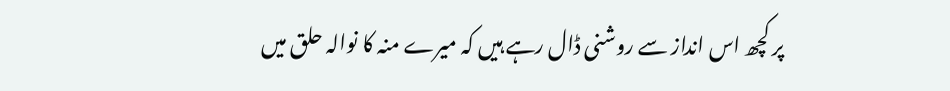پر کچھ اس انداز سے روشنی ڈال رہے ہیں کہ میرے منہ کا نوالہ حلق میں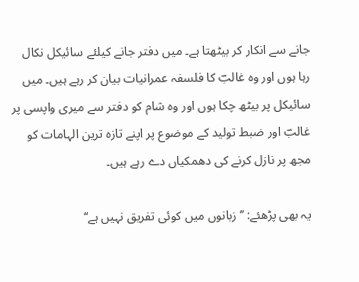جانے سے انکار کر بیٹھتا ہے۔ میں دفتر جانے کیلئے سائیکل نکال رہا ہوں اور وہ غالبؔ کا فلسفہ عمرانیات بیان کر رہے ہیں۔ میں سائیکل پر بیٹھ چکا ہوں اور وہ شام کو دفتر سے میری واپسی پر غالبؔ اور ضبط تولید کے موضوع پر اپنے تازہ ترین الہامات کو مجھ پر نازل کرنے کی دھمکیاں دے رہے ہیں۔

یہ بھی پڑھئے: ’’زبانوں میں کوئی تفریق نہیں ہے‘‘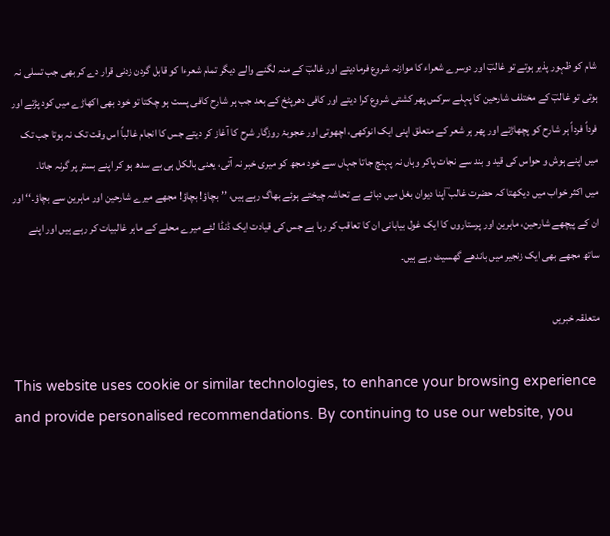شام کو ظہور پذیر ہوتے تو غالبؔ اور دوسرے شعراء کا موازنہ شروع فرمادیتے اور غالبؔ کے منہ لگنے والے دیگر تمام شعرءا کو قابل گردن زدنی قرار دے کر بھی جب تسلی نہ ہوتی تو غالبؔ کے مختلف شارحین کا پہلے سرکس پھر کشتی شروع کرا دیتے اور کافی دھرپٹخ کے بعد جب ہر شارح کافی پست ہو چکتا تو خود بھی اکھاڑے میں کود پڑتے اور فرداً فرداً ہر شارح کو پچھاڑتے اور پھر ہر شعر کے متعلق اپنی ایک انوکھی، اچھوتی اور عجوبۂ روزگار شرح کا آغاز کر دیتے جس کا انجام غالباً اس وقت تک نہ ہوتا جب تک میں اپنے ہوش و حواس کی قید و بند سے نجات پاکر وہاں نہ پہنچ جاتا جہاں سے خود مجھ کو میری خبر نہ آتی، یعنی بالکل ہی بے سدھ ہو کر اپنے بستر پر گرنہ جاتا۔
میں اکثر خواب میں دیکھتا کہ حضرت غالب ؔاپنا دیوان بغل میں دبائے بے تحاشہ چیختے ہوئے بھاگ رہے ہیں، ’’بچاؤ! بچاؤ! مجھے میرے شارحین اور ماہرین سے بچاؤ۔‘‘ اور ان کے پیچھے شارحین، ماہرین اور پرستاروں کا ایک غول بیابانی ان کا تعاقب کر رہا ہے جس کی قیادت ایک ڈنڈا لئے میرے محلے کے ماہر غالبیات کر رہے ہیں اور اپنے ساتھ مجھے بھی ایک زنجیر میں باندھے گھسیٹ رہے ہیں۔

متعلقہ خبریں

This website uses cookie or similar technologies, to enhance your browsing experience and provide personalised recommendations. By continuing to use our website, you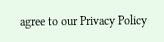agree to our Privacy Policy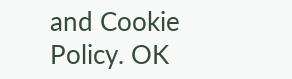and Cookie Policy. OK